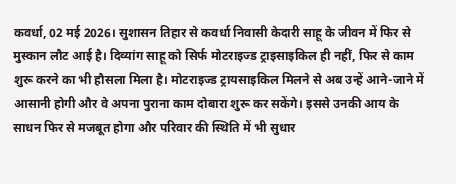कवर्धा, 02 मई 2026। सुशासन तिहार से कवर्धा निवासी केदारी साहू के जीवन में फिर से मुस्कान लौट आई है। दिव्यांग साहू को सिर्फ मोटराइज्ड ट्राइसाइकिल ही नहीं, फिर से काम शुरू करने का भी हौसला मिला है। मोटराइज्ड ट्रायसाइकिल मिलने से अब उन्हें आने-जाने में आसानी होगी और वे अपना पुराना काम दोबारा शुरू कर सकेंगे। इससे उनकी आय के साधन फिर से मजबूत होगा और परिवार की स्थिति में भी सुधार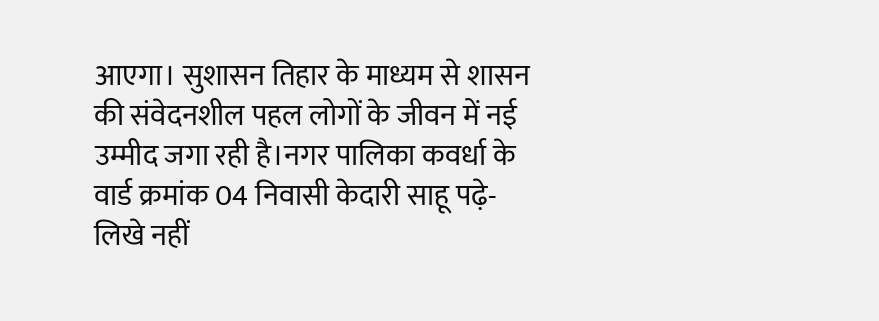आएगा। सुशासन तिहार के माध्यम से शासन की संवेदनशील पहल लोगों के जीवन में नई उम्मीद जगा रही है।नगर पालिका कवर्धा के वार्ड क्रमांक 04 निवासी केदारी साहू पढ़े-लिखे नहीं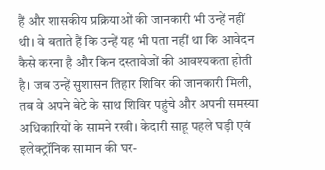हैं और शासकीय प्रक्रियाओं की जानकारी भी उन्हें नहीं थी। वे बताते हैं कि उन्हें यह भी पता नहीं था कि आवेदन कैसे करना है और किन दस्तावेजों की आवश्यकता होती है। जब उन्हें सुशासन तिहार शिविर की जानकारी मिली, तब वे अपने बेटे के साथ शिविर पहुंचे और अपनी समस्या अधिकारियों के सामने रखी। केदारी साहू पहले घड़ी एवं इलेक्ट्रॉनिक सामान की घर-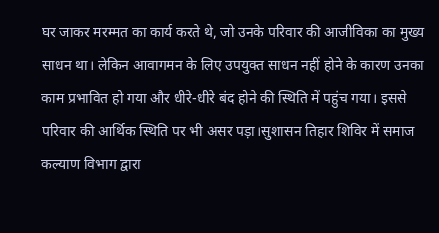घर जाकर मरम्मत का कार्य करते थे, जो उनके परिवार की आजीविका का मुख्य साधन था। लेकिन आवागमन के लिए उपयुक्त साधन नहीं होने के कारण उनका काम प्रभावित हो गया और धीरे-धीरे बंद होने की स्थिति में पहुंच गया। इससे परिवार की आर्थिक स्थिति पर भी असर पड़ा।सुशासन तिहार शिविर में समाज कल्याण विभाग द्वारा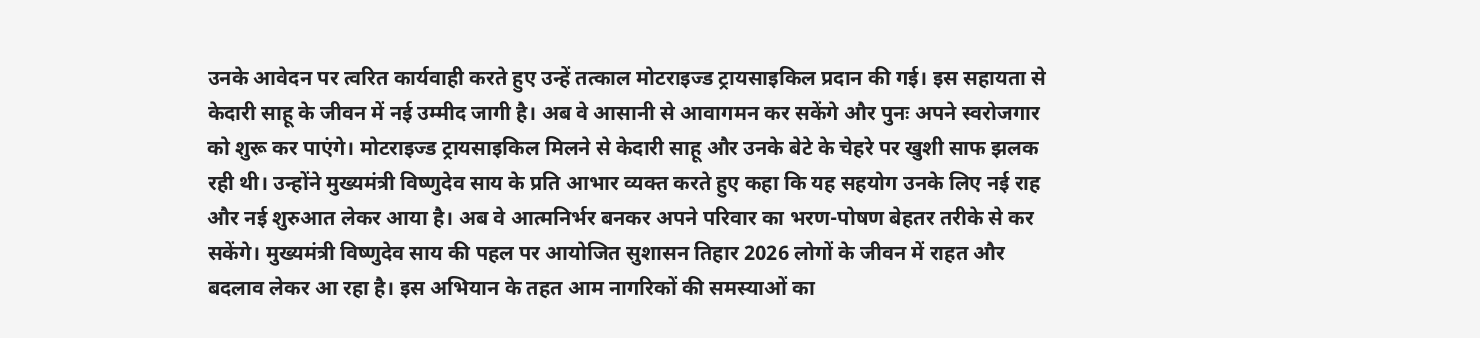उनके आवेदन पर त्वरित कार्यवाही करते हुए उन्हें तत्काल मोटराइज्ड ट्रायसाइकिल प्रदान की गई। इस सहायता से केदारी साहू के जीवन में नई उम्मीद जागी है। अब वे आसानी से आवागमन कर सकेंगे और पुनः अपने स्वरोजगार को शुरू कर पाएंगे। मोटराइज्ड ट्रायसाइकिल मिलने से केदारी साहू और उनके बेटे के चेहरे पर खुशी साफ झलक रही थी। उन्होंने मुख्यमंत्री विष्णुदेव साय के प्रति आभार व्यक्त करते हुए कहा कि यह सहयोग उनके लिए नई राह और नई शुरुआत लेकर आया है। अब वे आत्मनिर्भर बनकर अपने परिवार का भरण-पोषण बेहतर तरीके से कर सकेंगे। मुख्यमंत्री विष्णुदेव साय की पहल पर आयोजित सुशासन तिहार 2026 लोगों के जीवन में राहत और बदलाव लेकर आ रहा है। इस अभियान के तहत आम नागरिकों की समस्याओं का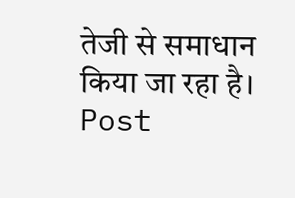तेजी से समाधान किया जा रहा है। Post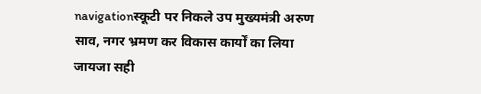navigationस्कूटी पर निकले उप मुख्यमंत्री अरुण साव, नगर भ्रमण कर विकास कार्यों का लिया जायजा सही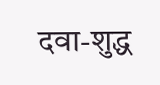दवा-शुद्ध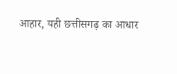आहार, यही छत्तीसगढ़ का आधार